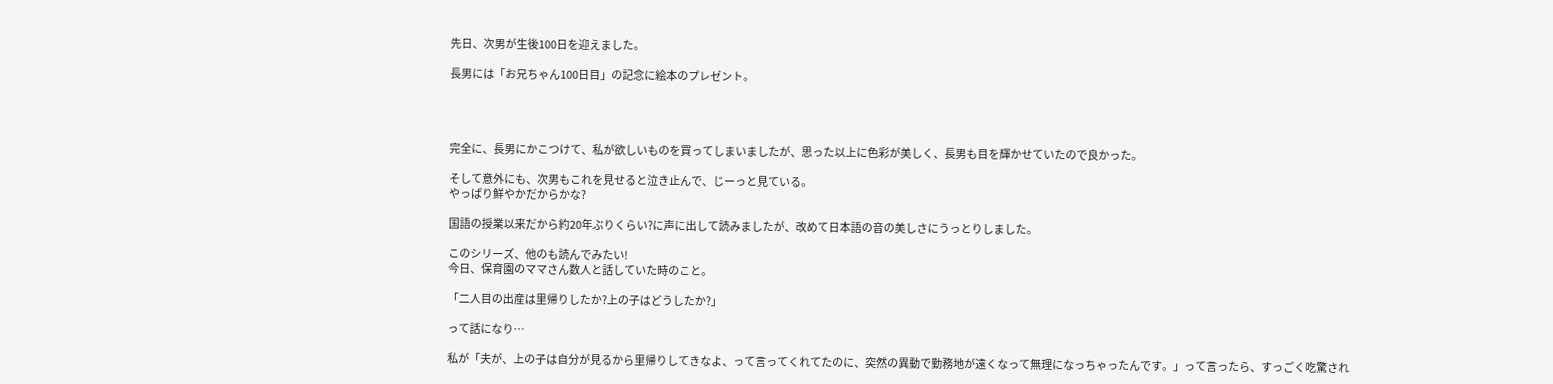先日、次男が生後100日を迎えました。

長男には「お兄ちゃん100日目」の記念に絵本のプレゼント。




完全に、長男にかこつけて、私が欲しいものを買ってしまいましたが、思った以上に色彩が美しく、長男も目を輝かせていたので良かった。

そして意外にも、次男もこれを見せると泣き止んで、じーっと見ている。
やっぱり鮮やかだからかな?

国語の授業以来だから約20年ぶりくらい?に声に出して読みましたが、改めて日本語の音の美しさにうっとりしました。

このシリーズ、他のも読んでみたい!
今日、保育園のママさん数人と話していた時のこと。

「二人目の出産は里帰りしたか?上の子はどうしたか?」

って話になり…

私が「夫が、上の子は自分が見るから里帰りしてきなよ、って言ってくれてたのに、突然の異動で勤務地が遠くなって無理になっちゃったんです。」って言ったら、すっごく吃驚され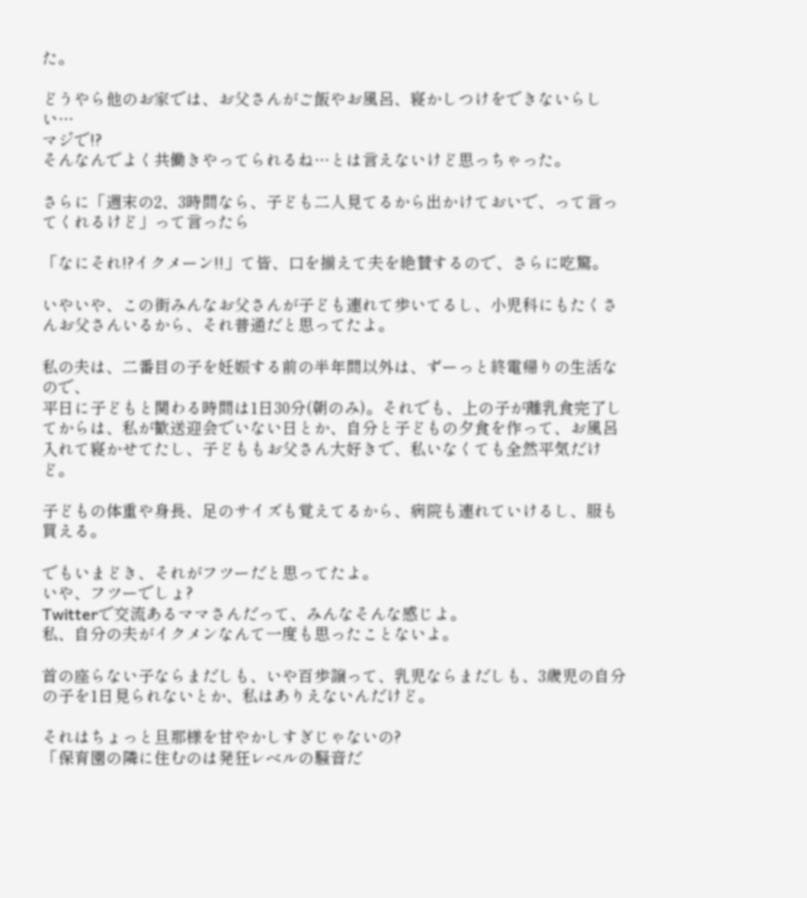た。

どうやら他のお家では、お父さんがご飯やお風呂、寝かしつけをできないらしい…
マジで!?
そんなんでよく共働きやってられるね…とは言えないけど思っちゃった。

さらに「週末の2、3時間なら、子ども二人見てるから出かけておいで、って言ってくれるけど」って言ったら

「なにそれ!?イクメーン!!」て皆、口を揃えて夫を絶賛するので、さらに吃驚。

いやいや、この街みんなお父さんが子ども連れて歩いてるし、小児科にもたくさんお父さんいるから、それ普通だと思ってたよ。

私の夫は、二番目の子を妊娠する前の半年間以外は、ずーっと終電帰りの生活なので、
平日に子どもと関わる時間は1日30分(朝のみ)。それでも、上の子が離乳食完了してからは、私が歓送迎会でいない日とか、自分と子どもの夕食を作って、お風呂入れて寝かせてたし、子どももお父さん大好きで、私いなくても全然平気だけど。

子どもの体重や身長、足のサイズも覚えてるから、病院も連れていけるし、服も買える。

でもいまどき、それがフツーだと思ってたよ。
いや、フツーでしょ?
Twitterで交流あるママさんだって、みんなそんな感じよ。
私、自分の夫がイクメンなんて一度も思ったことないよ。

首の座らない子ならまだしも、いや百歩譲って、乳児ならまだしも、3歳児の自分の子を1日見られないとか、私はありえないんだけど。

それはちょっと旦那様を甘やかしすぎじゃないの?
「保育園の隣に住むのは発狂レベルの騒音だ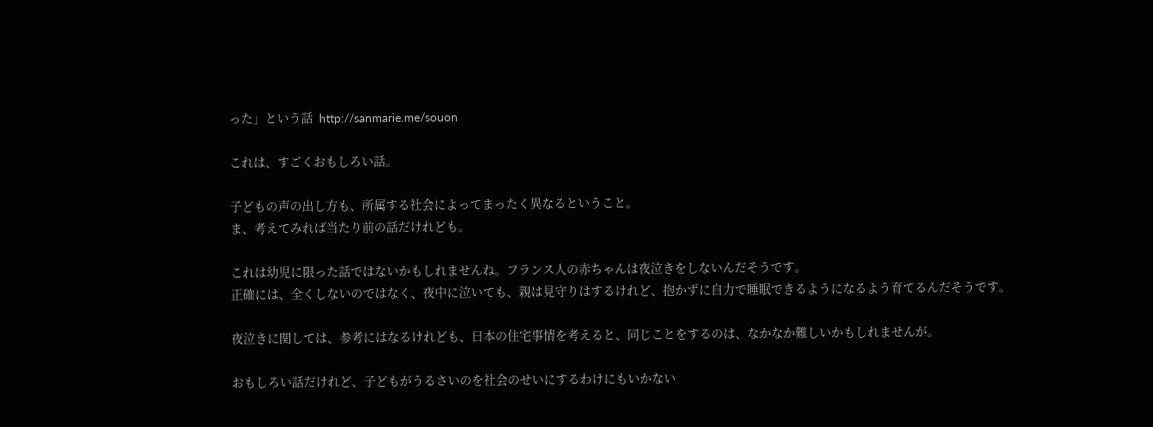った」という話  http://sanmarie.me/souon

これは、すごくおもしろい話。

子どもの声の出し方も、所属する社会によってまったく異なるということ。
ま、考えてみれば当たり前の話だけれども。

これは幼児に限った話ではないかもしれませんね。フランス人の赤ちゃんは夜泣きをしないんだそうです。
正確には、全くしないのではなく、夜中に泣いても、親は見守りはするけれど、抱かずに自力で睡眠できるようになるよう育てるんだそうです。

夜泣きに関しては、参考にはなるけれども、日本の住宅事情を考えると、同じことをするのは、なかなか難しいかもしれませんが。

おもしろい話だけれど、子どもがうるさいのを社会のせいにするわけにもいかない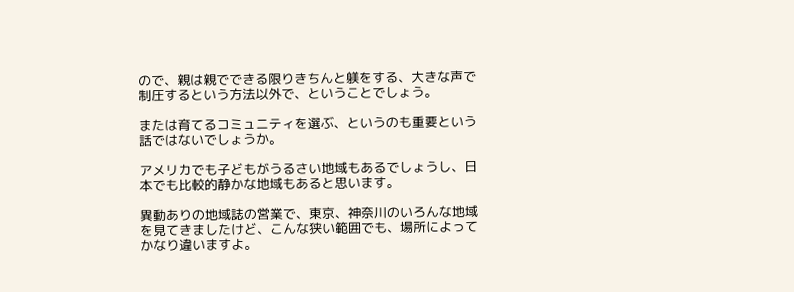ので、親は親でできる限りきちんと躾をする、大きな声で制圧するという方法以外で、ということでしょう。

または育てるコミュニティを選ぶ、というのも重要という話ではないでしょうか。

アメリカでも子どもがうるさい地域もあるでしょうし、日本でも比較的静かな地域もあると思います。

異動ありの地域誌の営業で、東京、神奈川のいろんな地域を見てきましたけど、こんな狭い範囲でも、場所によってかなり違いますよ。